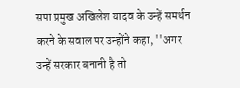सपा प्रमुख अखिलेश यादव के उन्हें समर्थन करने के सवाल पर उन्होंने कहा, ''अगर उन्हें सरकार बनानी है तो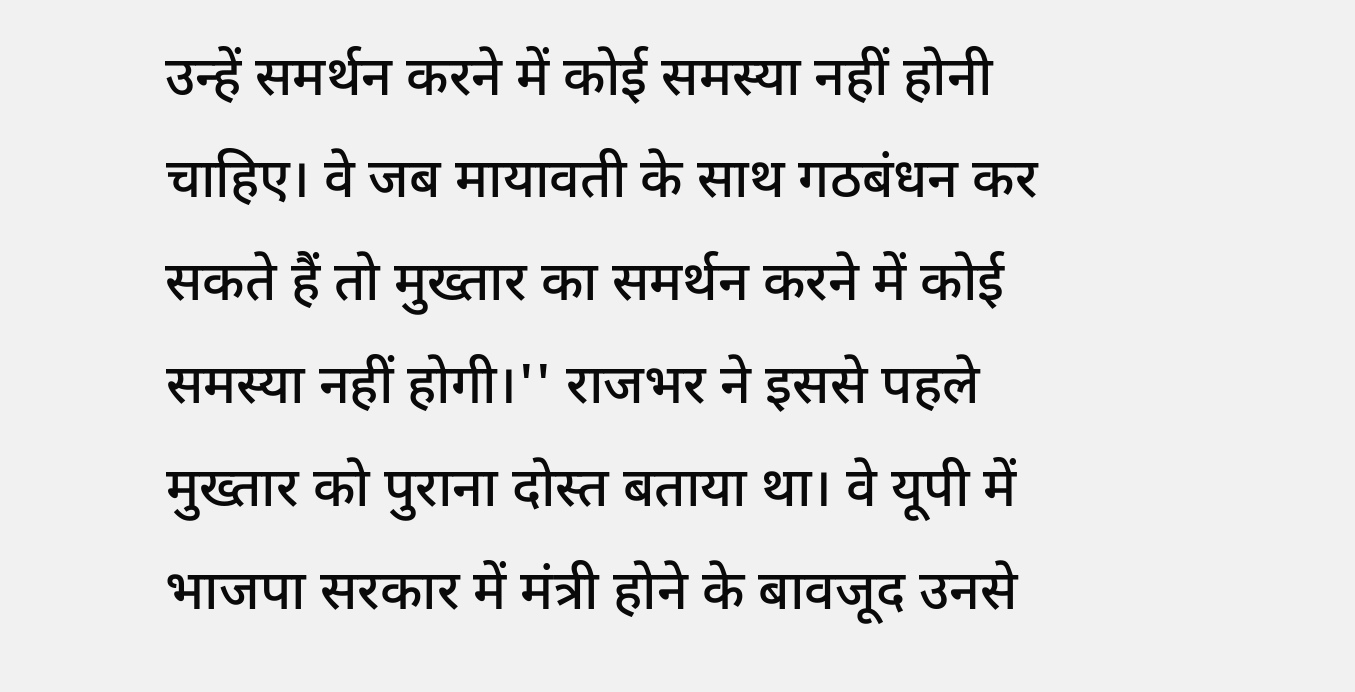उन्हें समर्थन करने में कोई समस्या नहीं होनी चाहिए। वे जब मायावती के साथ गठबंधन कर सकते हैं तो मुख्तार का समर्थन करने में कोई समस्या नहीं होगी।'' राजभर ने इससे पहले मुख्तार को पुराना दोस्त बताया था। वे यूपी में भाजपा सरकार में मंत्री होने के बावजूद उनसे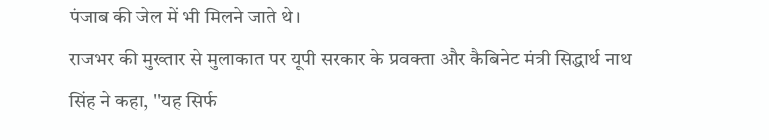पंजाब की जेल में भी मिलने जाते थे।
राजभर की मुख्तार से मुलाकात पर यूपी सरकार के प्रवक्ता और कैबिनेट मंत्री सिद्धार्थ नाथ सिंह ने कहा, ''यह सिर्फ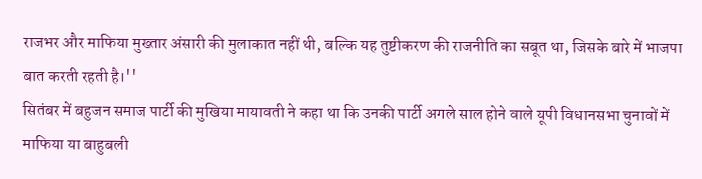राजभर और माफिया मुख्तार अंसारी की मुलाकात नहीं थी, बल्कि यह तुष्टीकरण की राजनीति का सबूत था, जिसके बारे में भाजपा बात करती रहती है।''
सितंबर में बहुजन समाज पार्टी की मुखिया मायावती ने कहा था कि उनकी पार्टी अगले साल होने वाले यूपी विधानसभा चुनावों में माफिया या बाहुबली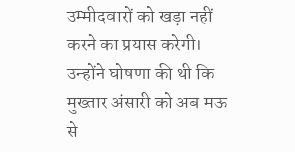उम्मीदवारों को खड़ा नहीं करने का प्रयास करेगी। उन्होंने घोषणा की थी कि मुख्तार अंसारी को अब मऊ से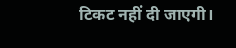टिकट नहीं दी जाएगी।